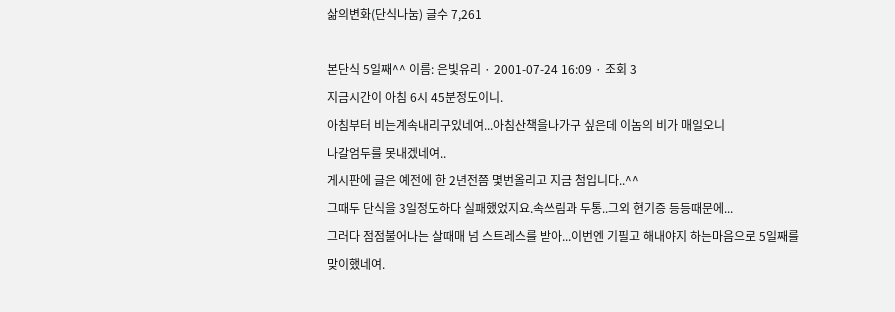삶의변화(단식나눔) 글수 7,261

본단식 5일째^^ 이름: 은빛유리 · 2001-07-24 16:09 · 조회 3
지금시간이 아침 6시 45분정도이니.
아침부터 비는계속내리구있네여...아침산책을나가구 싶은데 이놈의 비가 매일오니
나갈엄두를 못내겠네여..
게시판에 글은 예전에 한 2년전쯤 몇번올리고 지금 첨입니다..^^
그때두 단식을 3일정도하다 실패했었지요.속쓰림과 두통..그외 현기증 등등때문에...
그러다 점점불어나는 살때매 넘 스트레스를 받아...이번엔 기필고 해내야지 하는마음으로 5일째를
맞이했네여.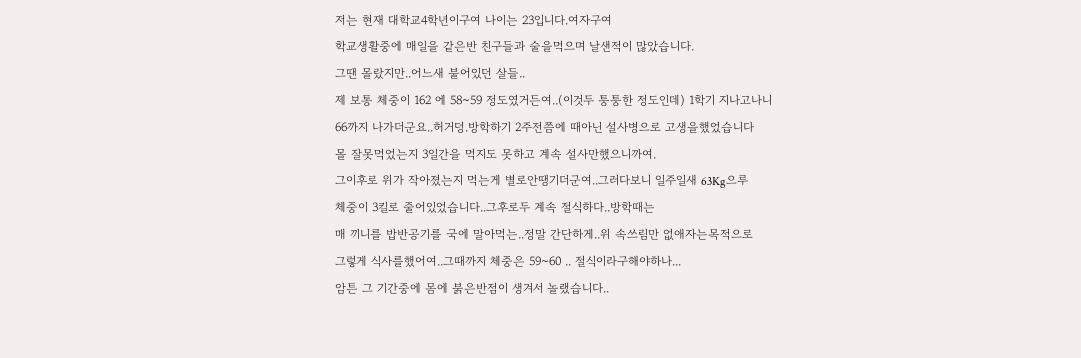저는 현재 대학교4학년이구여 나이는 23입니다.여자구여
학교생활중에 매일을 같은반 친구들과 술을먹으며 날샌적이 많았습니다.
그땐 몰랐지만..어느새 불어있던 살들..
제 보통 체중이 162 에 58~59 정도였거든여..(이것두 퉁퉁한 정도인데) 1학기 지나고나니
66까지 나가더군요..허거덩.방학하기 2주전쯤에 때아닌 설사병으로 고생을했었습니다
몰 잘못먹었는지 3일간을 먹지도 못하고 계속 설사만했으니까여.
그이후로 위가 작아졌는지 먹는게 별로안땡기더군여..그러다보니 일주일새 63Kg으루
체중이 3킬로 줄어있었습니다..그후로두 계속 절식하다..방학때는
매 끼니를 밥반공기를 국에 말아먹는..정말 간단하게..위 속쓰림만 없애자는목적으로
그렇게 식사를했어여..그때까지 체중은 59~60 .. 절식이라구해야하나...
암튼 그 기간중에 몸에 붉은반점이 생겨서 놀랬습니다..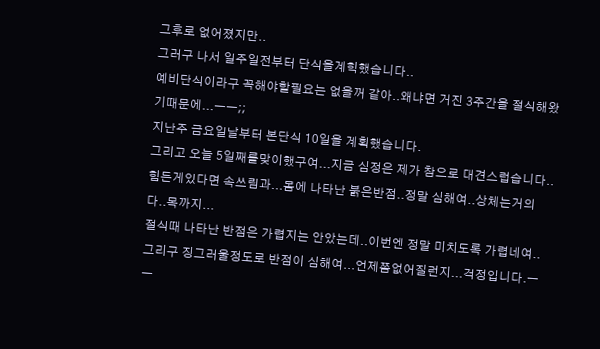그후로 없어졌지만..
그러구 나서 일주일전부터 단식을계힉했습니다..
예비단식이라구 꼭해야할필요는 없을꺼 같아..왜냐면 거진 3주간을 절식해왔기때문에...ㅡㅡ;;
지난주 금요일날부터 본단식 10일을 계획했습니다.
그리고 오늘 5일째를맞이했구여...지금 심정은 제가 참으로 대견스럽습니다..
힘든게있다면 속쓰림과...몸에 나타난 붉은반점..정말 심해여..상체는거의다..목까지...
절식때 나타난 반점은 가렵지는 안았는데..이번엔 정말 미치도록 가렵네여..
그리구 징그러울정도로 반점이 심해여...언제쯤없어질런지...걱정입니다.ㅡㅡ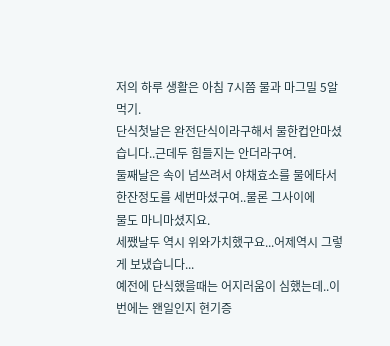저의 하루 생활은 아침 7시쯤 물과 마그밀 5알 먹기.
단식첫날은 완전단식이라구해서 물한컵안마셨습니다..근데두 힘들지는 안더라구여.
둘째날은 속이 넘쓰려서 야채효소를 물에타서 한잔정도를 세번마셨구여..물론 그사이에
물도 마니마셨지요.
세쨌날두 역시 위와가치했구요...어제역시 그렇게 보냈습니다...
예전에 단식했을때는 어지러움이 심했는데..이번에는 왠일인지 현기증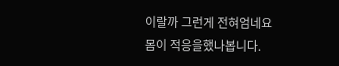이랄까 그런게 전혀엄네요
몸이 적응을했나봅니다.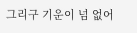그리구 기운이 넘 없어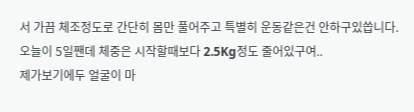서 가끔 체조정도로 간단히 몸만 풀어주고 특별히 운동같은건 안하구있씁니다.
오늘이 5일짼데 체중은 시작할때보다 2.5Kg정도 줄어있구여..
제가보기에두 얼굴이 마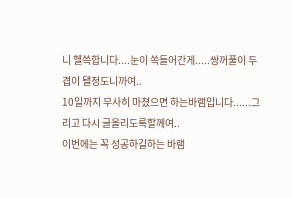니 헬쓱합니다....눈이 쏙들어간게.....쌍꺼풀이 두겹이 됄정도니까여..
10일까지 무사히 마쳤으면 하는바램입니다......그리고 다시 글올리도록할께여..
이번에는 꼭 성공하길하는 바램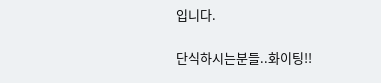입니다.

단식하시는분들..화이팅!!